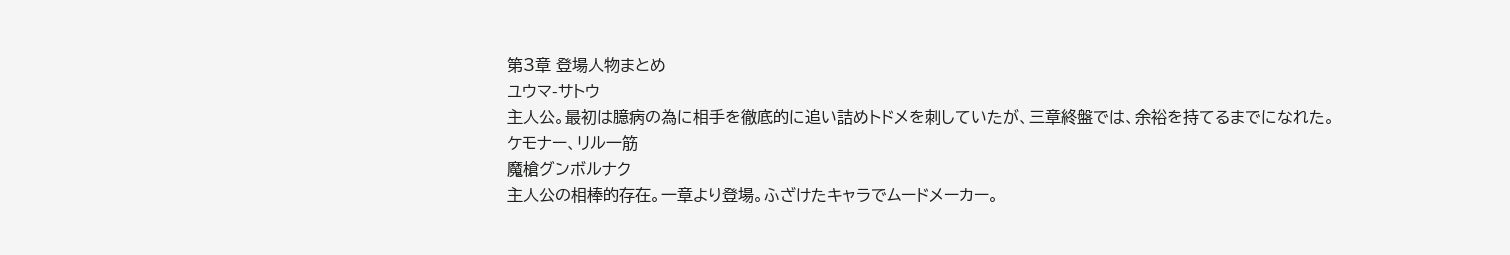第3章 登場人物まとめ
ユウマ-サトウ
主人公。最初は臆病の為に相手を徹底的に追い詰めトドメを刺していたが、三章終盤では、余裕を持てるまでになれた。
ケモナー、リル一筋
魔槍グンボルナク
主人公の相棒的存在。一章より登場。ふざけたキャラでムードメーカー。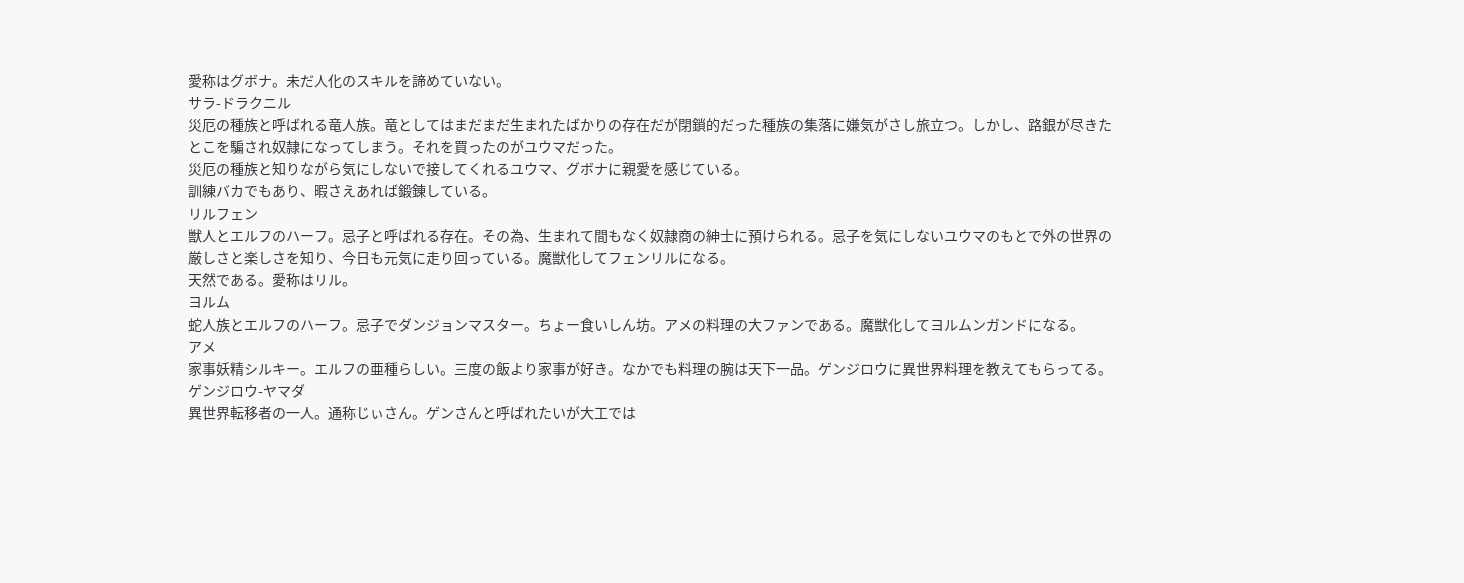愛称はグボナ。未だ人化のスキルを諦めていない。
サラ-ドラクニル
災厄の種族と呼ばれる竜人族。竜としてはまだまだ生まれたばかりの存在だが閉鎖的だった種族の集落に嫌気がさし旅立つ。しかし、路銀が尽きたとこを騙され奴隷になってしまう。それを買ったのがユウマだった。
災厄の種族と知りながら気にしないで接してくれるユウマ、グボナに親愛を感じている。
訓練バカでもあり、暇さえあれば鍛錬している。
リルフェン
獣人とエルフのハーフ。忌子と呼ばれる存在。その為、生まれて間もなく奴隷商の紳士に預けられる。忌子を気にしないユウマのもとで外の世界の厳しさと楽しさを知り、今日も元気に走り回っている。魔獣化してフェンリルになる。
天然である。愛称はリル。
ヨルム
蛇人族とエルフのハーフ。忌子でダンジョンマスター。ちょー食いしん坊。アメの料理の大ファンである。魔獣化してヨルムンガンドになる。
アメ
家事妖精シルキー。エルフの亜種らしい。三度の飯より家事が好き。なかでも料理の腕は天下一品。ゲンジロウに異世界料理を教えてもらってる。
ゲンジロウ-ヤマダ
異世界転移者の一人。通称じぃさん。ゲンさんと呼ばれたいが大工では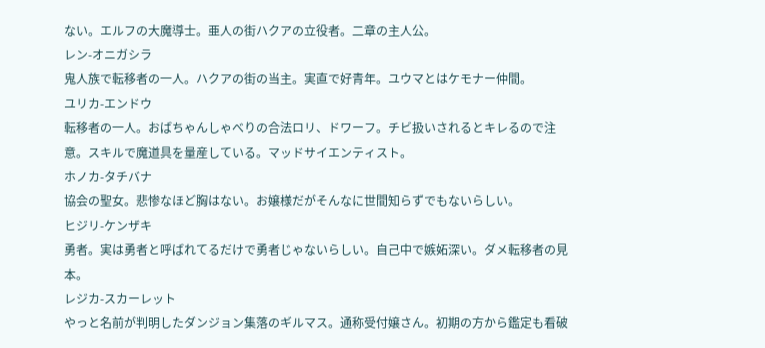ない。エルフの大魔導士。亜人の街ハクアの立役者。二章の主人公。
レン-オニガシラ
鬼人族で転移者の一人。ハクアの街の当主。実直で好青年。ユウマとはケモナー仲間。
ユリカ-エンドウ
転移者の一人。おばちゃんしゃべりの合法ロリ、ドワーフ。チビ扱いされるとキレるので注意。スキルで魔道具を量産している。マッドサイエンティスト。
ホノカ-タチバナ
協会の聖女。悲惨なほど胸はない。お嬢様だがそんなに世間知らずでもないらしい。
ヒジリ-ケンザキ
勇者。実は勇者と呼ばれてるだけで勇者じゃないらしい。自己中で嫉妬深い。ダメ転移者の見本。
レジカ-スカーレット
やっと名前が判明したダンジョン集落のギルマス。通称受付嬢さん。初期の方から鑑定も看破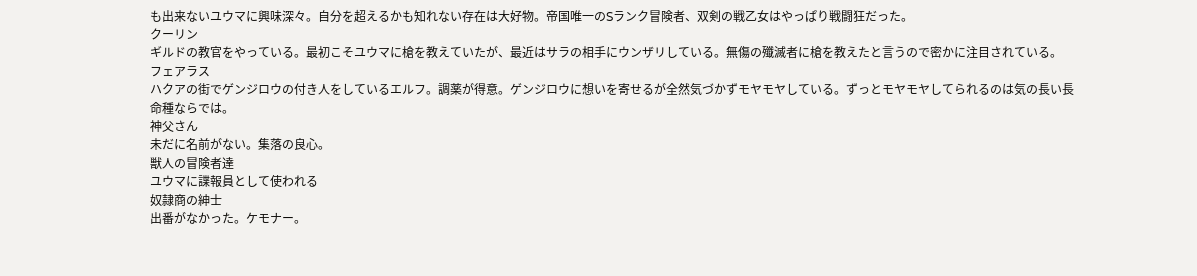も出来ないユウマに興味深々。自分を超えるかも知れない存在は大好物。帝国唯一のSランク冒険者、双剣の戦乙女はやっぱり戦闘狂だった。
クーリン
ギルドの教官をやっている。最初こそユウマに槍を教えていたが、最近はサラの相手にウンザリしている。無傷の殲滅者に槍を教えたと言うので密かに注目されている。
フェアラス
ハクアの街でゲンジロウの付き人をしているエルフ。調薬が得意。ゲンジロウに想いを寄せるが全然気づかずモヤモヤしている。ずっとモヤモヤしてられるのは気の長い長命種ならでは。
神父さん
未だに名前がない。集落の良心。
獣人の冒険者達
ユウマに諜報員として使われる
奴隷商の紳士
出番がなかった。ケモナー。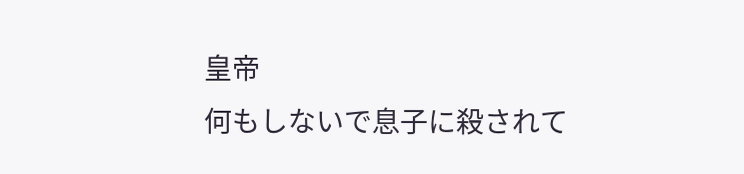皇帝
何もしないで息子に殺されて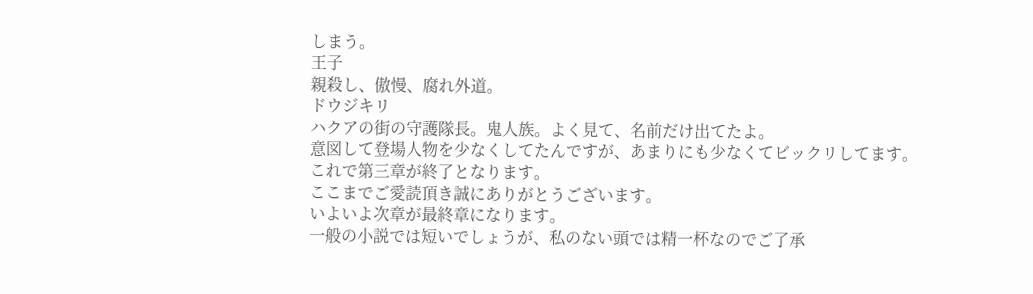しまう。
王子
親殺し、傲慢、腐れ外道。
ドウジキリ
ハクアの街の守護隊長。鬼人族。よく見て、名前だけ出てたよ。
意図して登場人物を少なくしてたんですが、あまりにも少なくてビックリしてます。
これで第三章が終了となります。
ここまでご愛読頂き誠にありがとうございます。
いよいよ次章が最終章になります。
一般の小説では短いでしょうが、私のない頭では精一杯なのでご了承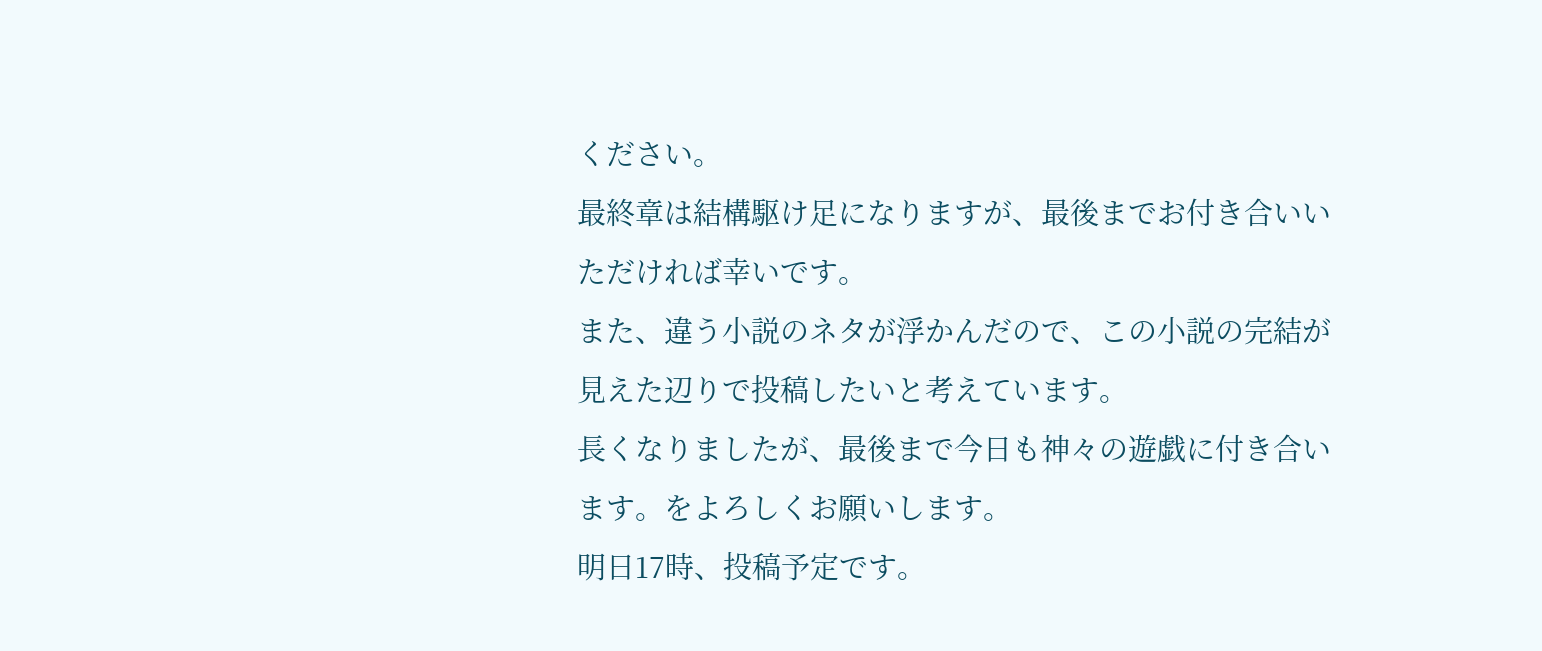ください。
最終章は結構駆け足になりますが、最後までお付き合いいただければ幸いです。
また、違う小説のネタが浮かんだので、この小説の完結が見えた辺りで投稿したいと考えています。
長くなりましたが、最後まで今日も神々の遊戯に付き合います。をよろしくお願いします。
明日17時、投稿予定です。